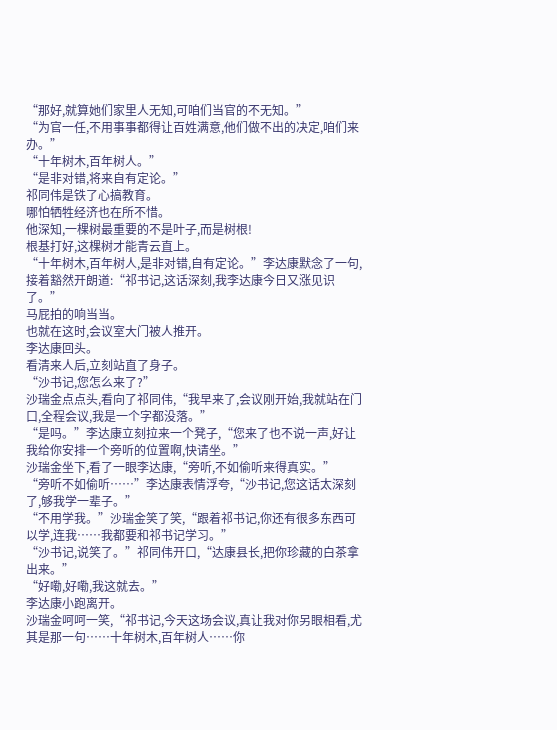“那好,就算她们家里人无知,可咱们当官的不无知。”
“为官一任,不用事事都得让百姓满意,他们做不出的决定,咱们来办。”
“十年树木,百年树人。”
“是非对错,将来自有定论。”
祁同伟是铁了心搞教育。
哪怕牺牲经济也在所不惜。
他深知,一棵树最重要的不是叶子,而是树根!
根基打好,这棵树才能青云直上。
“十年树木,百年树人,是非对错,自有定论。”李达康默念了一句,接着豁然开朗道:“祁书记,这话深刻,我李达康今日又涨见识了。”
马屁拍的响当当。
也就在这时,会议室大门被人推开。
李达康回头。
看清来人后,立刻站直了身子。
“沙书记,您怎么来了?”
沙瑞金点点头,看向了祁同伟,“我早来了,会议刚开始,我就站在门口,全程会议,我是一个字都没落。”
“是吗。”李达康立刻拉来一个凳子,“您来了也不说一声,好让我给你安排一个旁听的位置啊,快请坐。”
沙瑞金坐下,看了一眼李达康,“旁听,不如偷听来得真实。”
“旁听不如偷听……”李达康表情浮夸,“沙书记,您这话太深刻了,够我学一辈子。”
“不用学我。”沙瑞金笑了笑,“跟着祁书记,你还有很多东西可以学,连我……我都要和祁书记学习。”
“沙书记,说笑了。”祁同伟开口,“达康县长,把你珍藏的白茶拿出来。”
“好嘞,好嘞,我这就去。”
李达康小跑离开。
沙瑞金呵呵一笑,“祁书记,今天这场会议,真让我对你另眼相看,尤其是那一句……十年树木,百年树人……你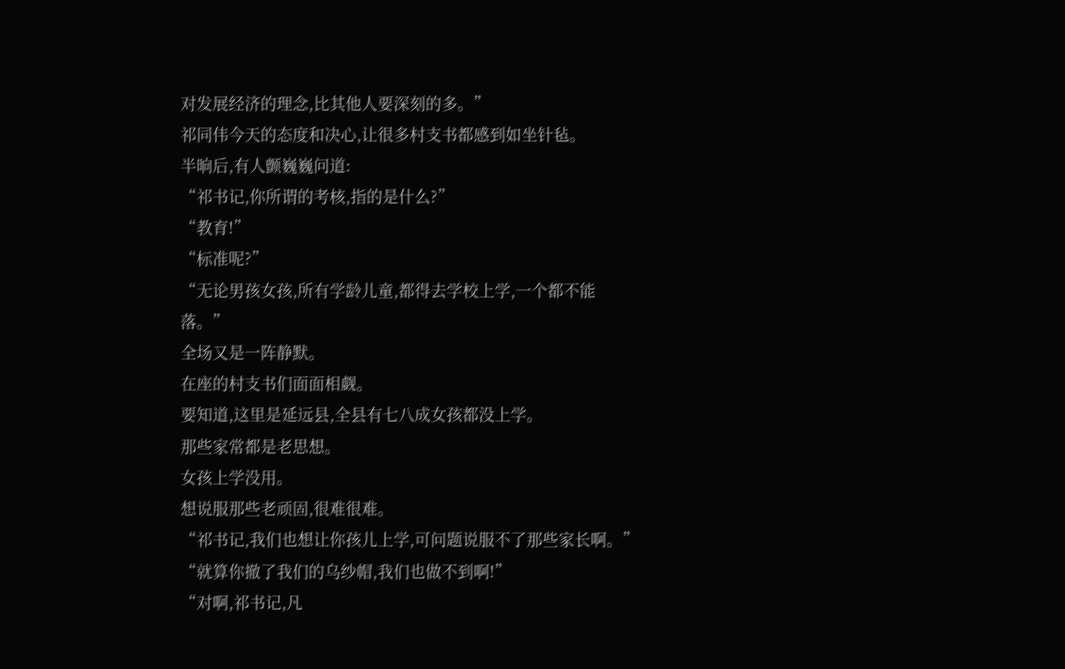对发展经济的理念,比其他人要深刻的多。”
祁同伟今天的态度和决心,让很多村支书都感到如坐针毡。
半晌后,有人颤巍巍问道:
“祁书记,你所谓的考核,指的是什么?”
“教育!”
“标准呢?”
“无论男孩女孩,所有学龄儿童,都得去学校上学,一个都不能落。”
全场又是一阵静默。
在座的村支书们面面相觑。
要知道,这里是延远县,全县有七八成女孩都没上学。
那些家常都是老思想。
女孩上学没用。
想说服那些老顽固,很难很难。
“祁书记,我们也想让你孩儿上学,可问题说服不了那些家长啊。”
“就算你撤了我们的乌纱帽,我们也做不到啊!”
“对啊,祁书记,凡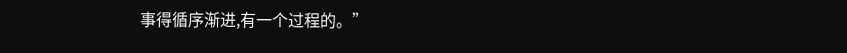事得循序渐进,有一个过程的。”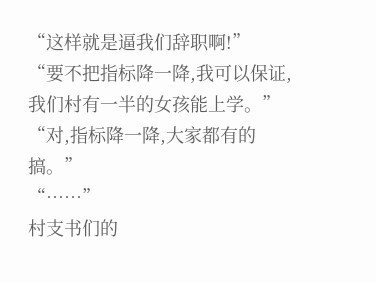“这样就是逼我们辞职啊!”
“要不把指标降一降,我可以保证,我们村有一半的女孩能上学。”
“对,指标降一降,大家都有的搞。”
“……”
村支书们的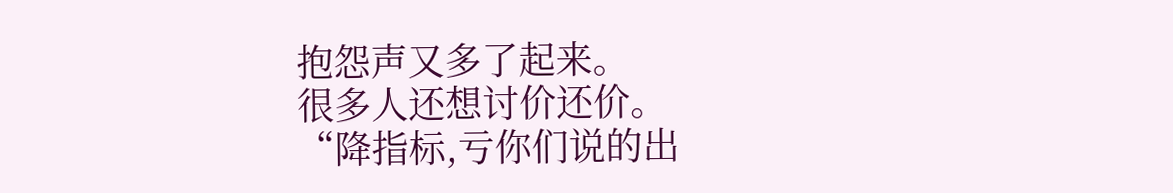抱怨声又多了起来。
很多人还想讨价还价。
“降指标,亏你们说的出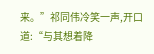来。”祁同伟冷笑一声,开口道:“与其想着降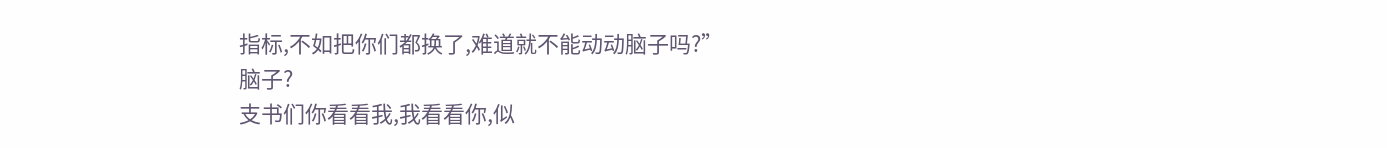指标,不如把你们都换了,难道就不能动动脑子吗?”
脑子?
支书们你看看我,我看看你,似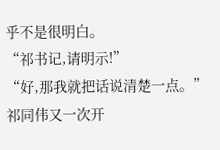乎不是很明白。
“祁书记,请明示!”
“好,那我就把话说清楚一点。”祁同伟又一次开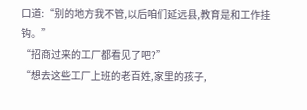口道:“别的地方我不管,以后咱们延远县,教育是和工作挂钩。”
“招商过来的工厂都看见了吧?”
“想去这些工厂上班的老百姓,家里的孩子,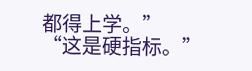都得上学。”
“这是硬指标。”